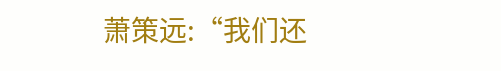萧策远:“我们还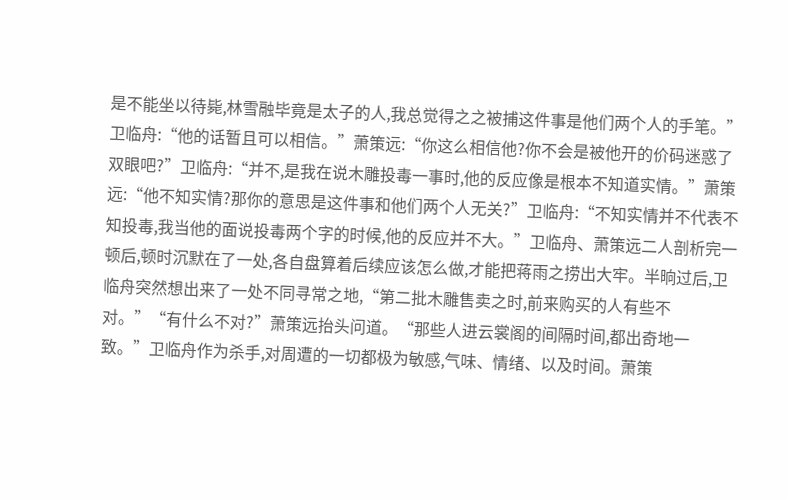是不能坐以待毙,林雪融毕竟是太子的人,我总觉得之之被捕这件事是他们两个人的手笔。”卫临舟:“他的话暂且可以相信。”萧策远:“你这么相信他?你不会是被他开的价码迷惑了双眼吧?”卫临舟:“并不,是我在说木雕投毒一事时,他的反应像是根本不知道实情。”萧策远:“他不知实情?那你的意思是这件事和他们两个人无关?”卫临舟:“不知实情并不代表不知投毒,我当他的面说投毒两个字的时候,他的反应并不大。”卫临舟、萧策远二人剖析完一顿后,顿时沉默在了一处,各自盘算着后续应该怎么做,才能把蒋雨之捞出大牢。半晌过后,卫临舟突然想出来了一处不同寻常之地,“第二批木雕售卖之时,前来购买的人有些不对。”“有什么不对?”萧策远抬头问道。“那些人进云裳阁的间隔时间,都出奇地一致。”卫临舟作为杀手,对周遭的一切都极为敏感,气味、情绪、以及时间。萧策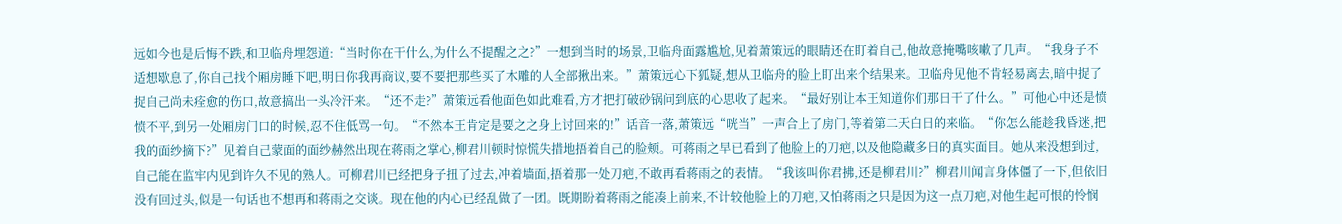远如今也是后悔不跌,和卫临舟埋怨道:“当时你在干什么,为什么不提醒之之?”一想到当时的场景,卫临舟面露尴尬,见着萧策远的眼睛还在盯着自己,他故意掩嘴咳嗽了几声。“我身子不适想歇息了,你自己找个厢房睡下吧,明日你我再商议,要不要把那些买了木雕的人全部揪出来。”萧策远心下狐疑,想从卫临舟的脸上盯出来个结果来。卫临舟见他不肯轻易离去,暗中捉了捉自己尚未痊愈的伤口,故意搞出一头冷汗来。“还不走?”萧策远看他面色如此难看,方才把打破砂锅问到底的心思收了起来。“最好别让本王知道你们那日干了什么。”可他心中还是愤愤不平,到另一处厢房门口的时候,忍不住低骂一句。“不然本王肯定是要之之身上讨回来的!”话音一落,萧策远“咣当”一声合上了房门,等着第二天白日的来临。“你怎么能趁我昏迷,把我的面纱摘下?”见着自己蒙面的面纱赫然出现在蒋雨之掌心,柳君川顿时惊慌失措地捂着自己的脸颊。可蒋雨之早已看到了他脸上的刀疤,以及他隐藏多日的真实面目。她从来没想到过,自己能在监牢内见到许久不见的熟人。可柳君川已经把身子扭了过去,冲着墙面,捂着那一处刀疤,不敢再看蒋雨之的表情。“我该叫你君拂,还是柳君川?”柳君川闻言身体僵了一下,但依旧没有回过头,似是一句话也不想再和蒋雨之交谈。现在他的内心已经乱做了一团。既期盼着蒋雨之能凑上前来,不计较他脸上的刀疤,又怕蒋雨之只是因为这一点刀疤,对他生起可恨的怜悯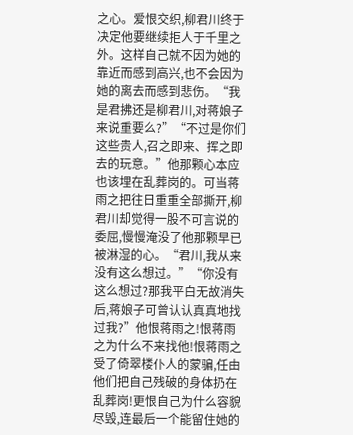之心。爱恨交织,柳君川终于决定他要继续拒人于千里之外。这样自己就不因为她的靠近而感到高兴,也不会因为她的离去而感到悲伤。“我是君拂还是柳君川,对蒋娘子来说重要么?”“不过是你们这些贵人,召之即来、挥之即去的玩意。”他那颗心本应也该埋在乱葬岗的。可当蒋雨之把往日重重全部撕开,柳君川却觉得一股不可言说的委屈,慢慢淹没了他那颗早已被淋湿的心。“君川,我从来没有这么想过。”“你没有这么想过?那我平白无故消失后,蒋娘子可曾认认真真地找过我?”他恨蒋雨之!恨蒋雨之为什么不来找他!恨蒋雨之受了倚翠楼仆人的蒙骗,任由他们把自己残破的身体扔在乱葬岗!更恨自己为什么容貌尽毁,连最后一个能留住她的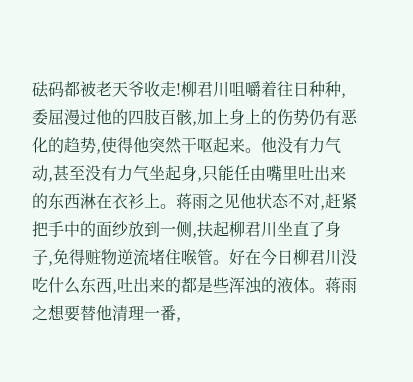砝码都被老天爷收走!柳君川咀嚼着往日种种,委屈漫过他的四肢百骸,加上身上的伤势仍有恶化的趋势,使得他突然干呕起来。他没有力气动,甚至没有力气坐起身,只能任由嘴里吐出来的东西淋在衣衫上。蒋雨之见他状态不对,赶紧把手中的面纱放到一侧,扶起柳君川坐直了身子,免得赃物逆流堵住喉管。好在今日柳君川没吃什么东西,吐出来的都是些浑浊的液体。蒋雨之想要替他清理一番,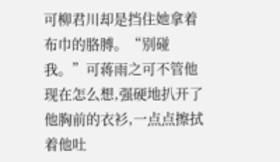可柳君川却是挡住她拿着布巾的胳膊。“别碰我。”可蒋雨之可不管他现在怎么想,强硬地扒开了他胸前的衣衫,一点点擦拭着他吐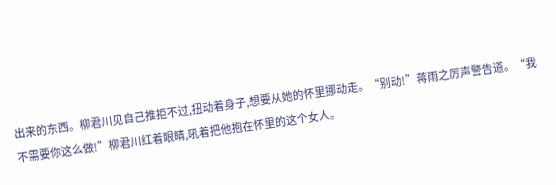出来的东西。柳君川见自己推拒不过,扭动着身子,想要从她的怀里挪动走。“别动!”蒋雨之厉声警告道。“我不需要你这么做!”柳君川红着眼睛,吼着把他抱在怀里的这个女人。